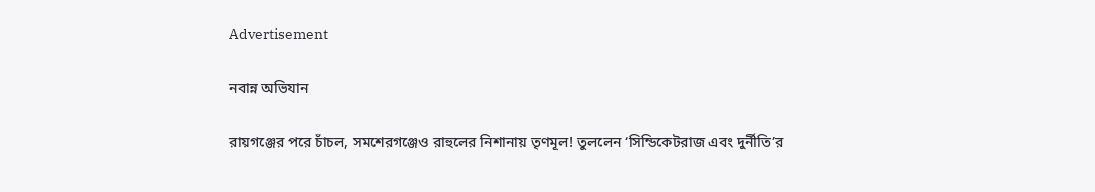Advertisement

নবান্ন অভিযান

রায়গঞ্জের পরে চাঁচল, সমশেরগঞ্জেও রাহুলের নিশানায় তৃণমূল! তুললেন ‘সিন্ডিকেটরাজ এবং দুর্নীতি’র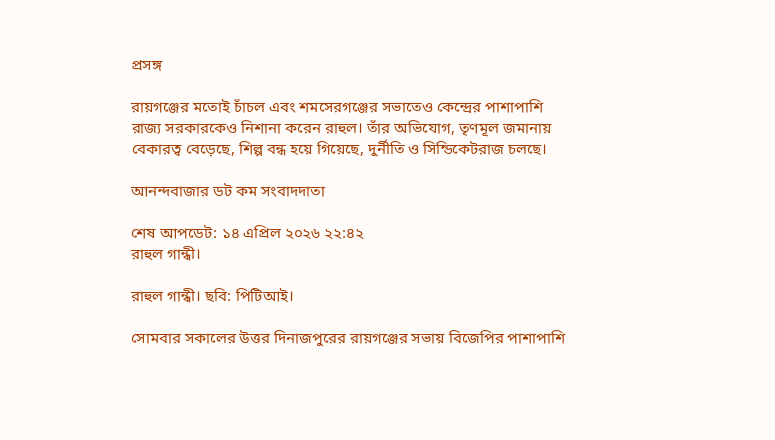প্রসঙ্গ

রায়গঞ্জের মতোই চাঁচল এবং শমসেরগঞ্জের সভাতেও কেন্দ্রের পাশাপাশি রাজ্য সরকারকেও নিশানা করেন রাহুল। তাঁর অভিযোগ, তৃণমূল জমানায় বেকারত্ব বেড়েছে, শিল্প বন্ধ হয়ে গিয়েছে, দুর্নীতি ও সিন্ডিকেটরাজ চলছে।

আনন্দবাজার ডট কম সংবাদদাতা

শেষ আপডেট: ১৪ এপ্রিল ২০২৬ ২২:৪২
রাহুল গান্ধী।

রাহুল গান্ধী। ছবি: পিটিআই।

সোমবার সকালের উত্তর দিনাজপুরের রায়গঞ্জের সভায় বিজেপির পাশাপাশি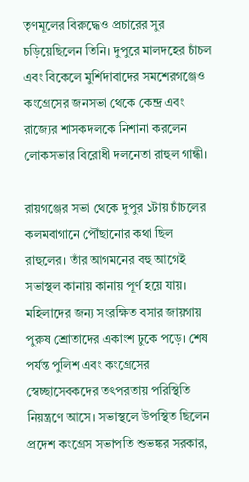তৃণমূলের বিরুদ্ধেও প্রচারের সুর চড়িয়েছিলেন তিনি। দুপুরে মালদহের চাঁচল এবং বিকেলে মুর্শিদাবাদের সমশেরগঞ্জেও কংগ্রেসের জনসভা থেকে কেন্দ্র এবং রাজ্যের শাসকদলকে নিশানা করলেন লোকসভার বিরোধী দলনেতা রাহুল গান্ধী।

রায়গঞ্জের সভা থেকে দুপুর ১টায় চাঁচলের কলমবাগানে পৌঁছানোর কথা ছিল রাহুলের। তাঁর আগমনের বহু আগেই সভাস্থল কানায় কানায় পূর্ণ হয়ে যায়। মহিলাদের জন্য সংরক্ষিত বসার জায়গায় পুরুষ শ্রোতাদের একাংশ ঢুকে পড়ে। শেষ পর্যন্ত পুলিশ এবং কংগ্রেসের স্বেচ্ছাসেবকদের তৎপরতায় পরিস্থিতি নিয়ন্ত্রণে আসে। সভাস্থলে উপস্থিত ছিলেন প্রদেশ কংগ্রেস সভাপতি শুভঙ্কর সরকার,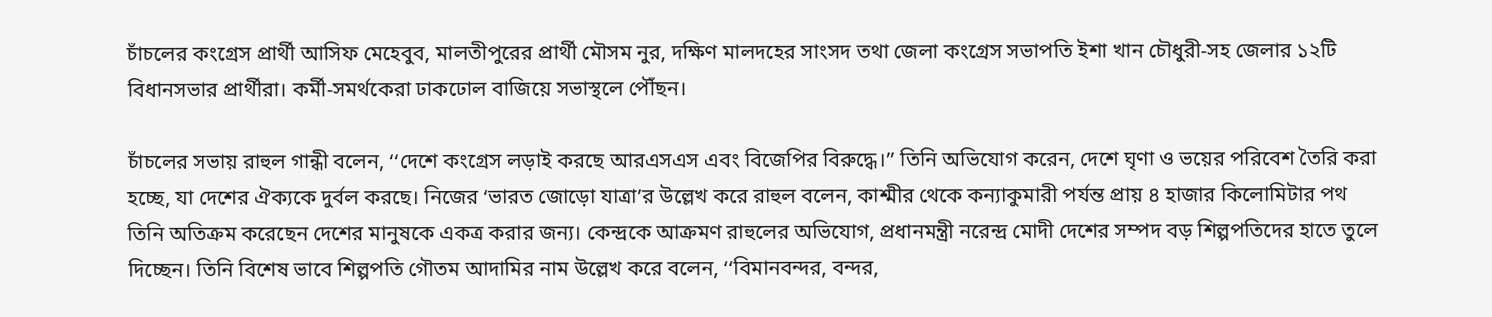চাঁচলের কংগ্রেস প্রার্থী আসিফ মেহেবুব, মালতীপুরের প্রার্থী মৌসম নুর, দক্ষিণ মালদহের সাংসদ তথা জেলা কংগ্রেস সভাপতি ইশা খান চৌধুরী-সহ জেলার ১২টি বিধানসভার প্রার্থীরা। কর্মী-সমর্থকেরা ঢাকঢোল বাজিয়ে সভাস্থলে পৌঁছন।

চাঁচলের সভায় রাহুল গান্ধী বলেন, ‘‘দেশে কংগ্রেস লড়াই করছে আরএসএস এবং বিজেপির বিরুদ্ধে।’’ তিনি অভিযোগ করেন, দেশে ঘৃণা ও ভয়ের পরিবেশ তৈরি করা হচ্ছে, যা দেশের ঐক্যকে দুর্বল করছে। নিজের ‘ভারত জোড়ো যাত্রা’র উল্লেখ করে রাহুল বলেন, কাশ্মীর থেকে কন্যাকুমারী পর্যন্ত প্রায় ৪ হাজার কিলোমিটার পথ তিনি অতিক্রম করেছেন দেশের মানুষকে একত্র করার জন্য। কেন্দ্রকে আক্রমণ রাহুলের অভিযোগ, প্রধানমন্ত্রী নরেন্দ্র মোদী দেশের সম্পদ বড় শিল্পপতিদের হাতে তুলে দিচ্ছেন। তিনি বিশেষ ভাবে শিল্পপতি গৌতম আদামির নাম উল্লেখ করে বলেন, ‘‘বিমানবন্দর, বন্দর,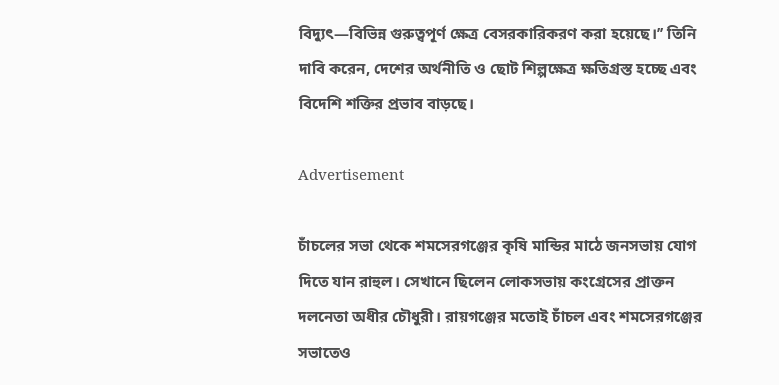বিদ্যুৎ—বিভিন্ন গুরুত্বপূর্ণ ক্ষেত্র বেসরকারিকরণ করা হয়েছে।’’ তিনি দাবি করেন, দেশের অর্থনীতি ও ছোট শিল্পক্ষেত্র ক্ষতিগ্রস্ত হচ্ছে এবং বিদেশি শক্তির প্রভাব বাড়ছে।

Advertisement

চাঁচলের সভা থেকে শমসেরগঞ্জের কৃষি মান্ডির মাঠে জনসভায় যোগ দিতে যান রাহুল। সেখানে ছিলেন লোকসভায় কংগ্রেসের প্রাক্তন দলনেতা অধীর চৌধুরী। রায়গঞ্জের মতোই চাঁচল এবং শমসেরগঞ্জের সভাতেও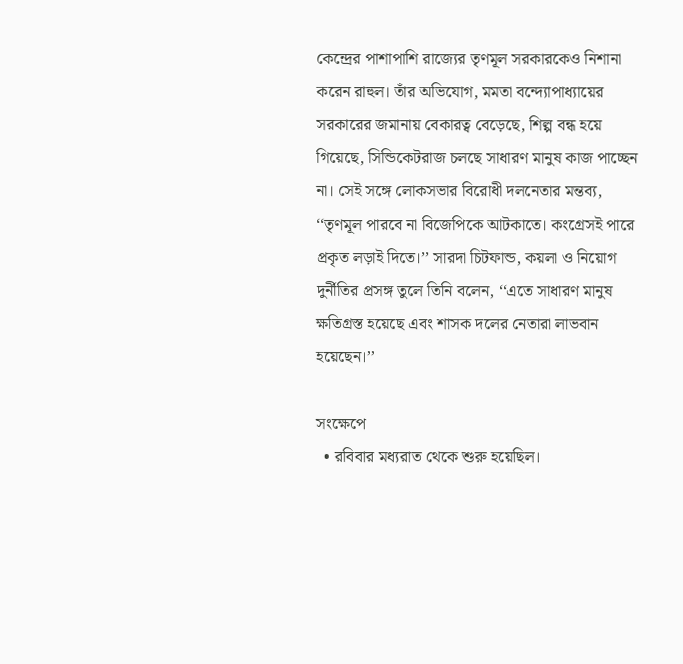কেন্দ্রের পাশাপাশি রাজ্যের তৃণমূল সরকারকেও নিশানা করেন রাহুল। তাঁর অভিযোগ, মমতা বন্দ্যোপাধ্যায়ের সরকারের জমানায় বেকারত্ব বেড়েছে, শিল্প বন্ধ হয়ে গিয়েছে, সিন্ডিকেটরাজ চলছে সাধারণ মানুষ কাজ পাচ্ছেন না। সেই সঙ্গে লোকসভার বিরোধী দলনেতার মন্তব্য, ‘‘তৃণমূল পারবে না বিজেপিকে আটকাতে। কংগ্রেসই পারে প্রকৃত লড়াই দিতে।’’ সারদা চিটফান্ড, কয়লা ও নিয়োগ দুর্নীতির প্রসঙ্গ তুলে তিনি বলেন, ‘‘এতে সাধারণ মানুষ ক্ষতিগ্রস্ত হয়েছে এবং শাসক দলের নেতারা লাভবান হয়েছেন।’’

সংক্ষেপে
  • রবিবার মধ্যরাত থেকে শুরু হয়েছিল।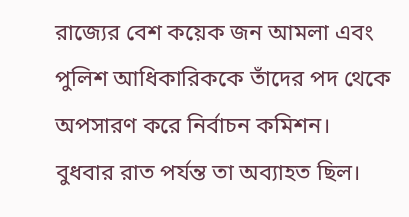রাজ্যের বেশ কয়েক জন আমলা এবং পুলিশ আধিকারিককে তাঁদের পদ থেকে অপসারণ করে নির্বাচন কমিশন। বুধবার রাত পর্যন্ত তা অব্যাহত ছিল।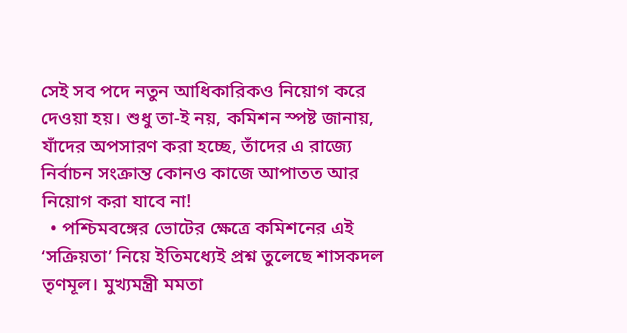সেই সব পদে নতুন আধিকারিকও নিয়োগ করে দেওয়া হয়। শুধু তা-ই নয়, কমিশন স্পষ্ট জানায়, যাঁদের অপসারণ করা হচ্ছে, তাঁদের এ রাজ্যে নির্বাচন সংক্রান্ত কোনও কাজে আপাতত আর নিয়োগ করা যাবে না!
  • পশ্চিমবঙ্গের ভোটের ক্ষেত্রে কমিশনের এই ‘সক্রিয়তা’ নিয়ে ইতিমধ্যেই প্রশ্ন তুলেছে শাসকদল তৃণমূল। মুখ্যমন্ত্রী মমতা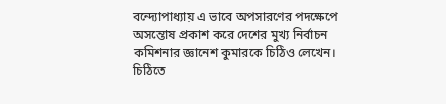বন্দ্যোপাধ্যায় এ ভাবে অপসারণের পদক্ষেপে অসন্তোষ প্রকাশ করে দেশের মুখ্য নির্বাচন কমিশনার জ্ঞানেশ কুমারকে চিঠিও লেখেন। চিঠিতে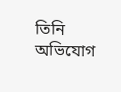তিনি অভিযোগ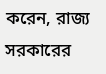করেন, রাজ্য সরকারের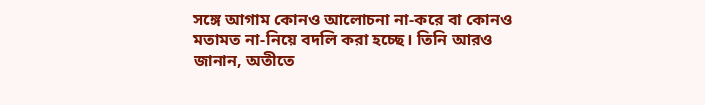সঙ্গে আগাম কোনও আলোচনা না-করে বা কোনও মতামত না-নিয়ে বদলি করা হচ্ছে। তিনি আরও জানান, অতীতে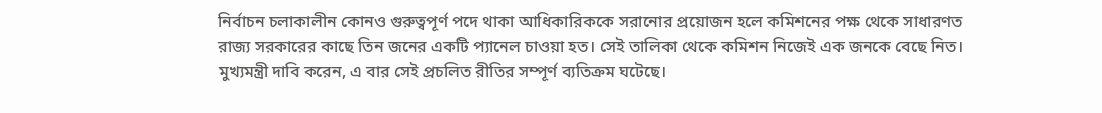নির্বাচন চলাকালীন কোনও গুরুত্বপূর্ণ পদে থাকা আধিকারিককে সরানোর প্রয়োজন হলে কমিশনের পক্ষ থেকে সাধারণত রাজ্য সরকারের কাছে তিন জনের একটি প্যানেল চাওয়া হত। সেই তালিকা থেকে কমিশন নিজেই এক জনকে বেছে নিত। মুখ্যমন্ত্রী দাবি করেন, এ বার সেই প্রচলিত রীতির সম্পূর্ণ ব্যতিক্রম ঘটেছে।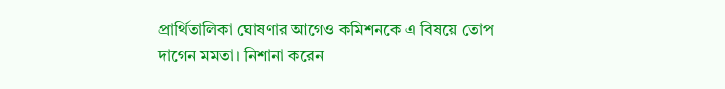প্রার্থিতালিকা ঘোষণার আগেও কমিশনকে এ বিষয়ে তোপ দাগেন মমতা। নিশানা করেন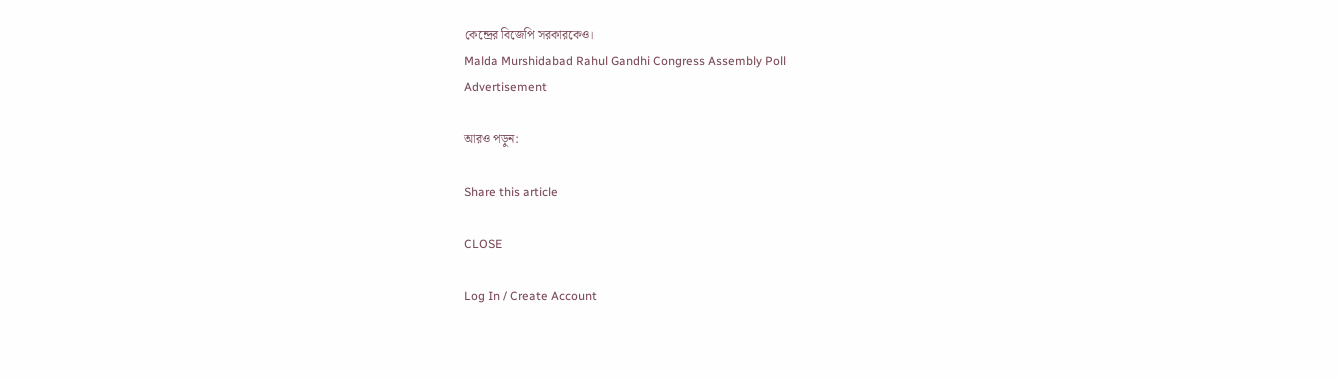কেন্দ্রের বিজেপি সরকারকেও।
Malda Murshidabad Rahul Gandhi Congress Assembly Poll
Advertisement

আরও পড়ুন:

Share this article

CLOSE

Log In / Create Account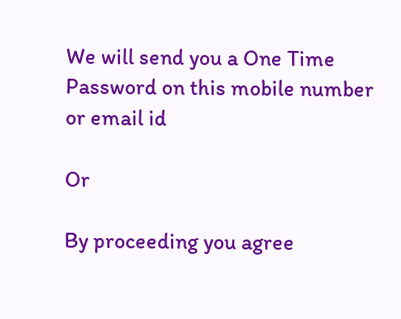We will send you a One Time Password on this mobile number or email id

Or

By proceeding you agree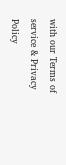with our Terms of service & Privacy Policy